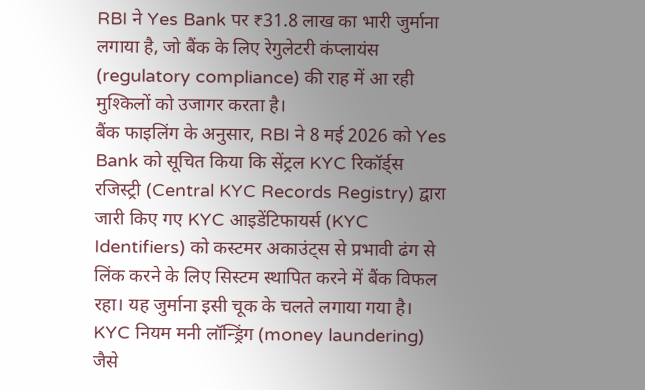RBI ने Yes Bank पर ₹31.8 लाख का भारी जुर्माना लगाया है, जो बैंक के लिए रेगुलेटरी कंप्लायंस (regulatory compliance) की राह में आ रही मुश्किलों को उजागर करता है।
बैंक फाइलिंग के अनुसार, RBI ने 8 मई 2026 को Yes Bank को सूचित किया कि सेंट्रल KYC रिकॉर्ड्स रजिस्ट्री (Central KYC Records Registry) द्वारा जारी किए गए KYC आइडेंटिफायर्स (KYC Identifiers) को कस्टमर अकाउंट्स से प्रभावी ढंग से लिंक करने के लिए सिस्टम स्थापित करने में बैंक विफल रहा। यह जुर्माना इसी चूक के चलते लगाया गया है।
KYC नियम मनी लॉन्ड्रिंग (money laundering) जैसे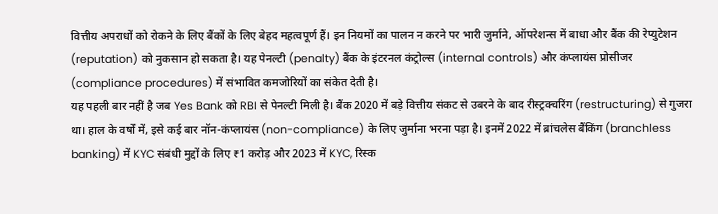वित्तीय अपराधों को रोकने के लिए बैंकों के लिए बेहद महत्वपूर्ण हैं। इन नियमों का पालन न करने पर भारी जुर्माने, ऑपरेशन्स में बाधा और बैंक की रेप्युटेशन (reputation) को नुकसान हो सकता है। यह पेनल्टी (penalty) बैंक के इंटरनल कंट्रोल्स (internal controls) और कंप्लायंस प्रोसीजर (compliance procedures) में संभावित कमजोरियों का संकेत देती है।
यह पहली बार नहीं है जब Yes Bank को RBI से पेनल्टी मिली है। बैंक 2020 में बड़े वित्तीय संकट से उबरने के बाद रीस्ट्रक्चरिंग (restructuring) से गुजरा था। हाल के वर्षों में, इसे कई बार नॉन-कंप्लायंस (non-compliance) के लिए जुर्माना भरना पड़ा है। इनमें 2022 में ब्रांचलेस बैंकिंग (branchless banking) में KYC संबंधी मुद्दों के लिए ₹1 करोड़ और 2023 में KYC, रिस्क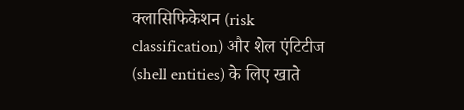क्लासिफिकेशन (risk classification) और शेल एंटिटीज (shell entities) के लिए खाते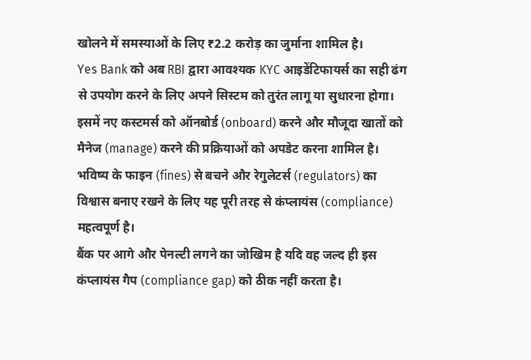खोलने में समस्याओं के लिए ₹2.2 करोड़ का जुर्माना शामिल है।
Yes Bank को अब RBI द्वारा आवश्यक KYC आइडेंटिफायर्स का सही ढंग से उपयोग करने के लिए अपने सिस्टम को तुरंत लागू या सुधारना होगा। इसमें नए कस्टमर्स को ऑनबोर्ड (onboard) करने और मौजूदा खातों को मैनेज (manage) करने की प्रक्रियाओं को अपडेट करना शामिल है। भविष्य के फाइन (fines) से बचने और रेगुलेटर्स (regulators) का विश्वास बनाए रखने के लिए यह पूरी तरह से कंप्लायंस (compliance) महत्वपूर्ण है।
बैंक पर आगे और पेनल्टी लगने का जोखिम है यदि वह जल्द ही इस कंप्लायंस गैप (compliance gap) को ठीक नहीं करता है।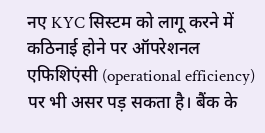नए KYC सिस्टम को लागू करने में कठिनाई होने पर ऑपरेशनल एफिशिएंसी (operational efficiency) पर भी असर पड़ सकता है। बैंक के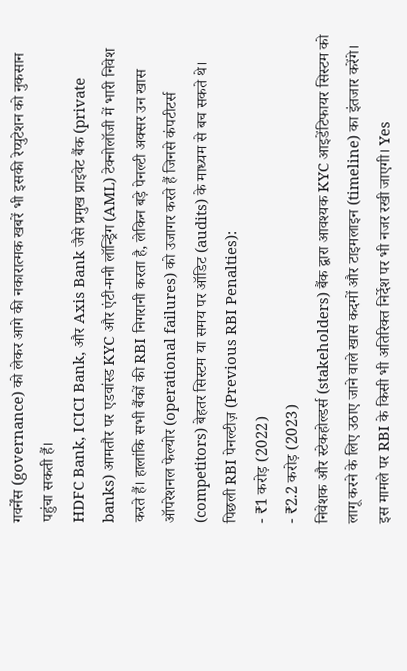गवर्नेंस (governance) को लेकर आगे की नकारात्मक खबरें भी इसकी रेप्युटेशन को नुकसान पहुंचा सकती हैं।
HDFC Bank, ICICI Bank, और Axis Bank जैसे प्रमुख प्राइवेट बैंक (private banks) आमतौर पर एडवांस्ड KYC और एंटी-मनी लॉन्ड्रिंग (AML) टेक्नोलॉजी में भारी निवेश करते हैं। हालांकि सभी बैंकों की RBI निगरानी करता है, लेकिन बड़े पेनल्टी अक्सर उन खास ऑपरेशनल फेल्योर (operational failures) को उजागर करते हैं जिनसे कंपटीटर्स (competitors) बेहतर सिस्टम या समय पर ऑडिट (audits) के माध्यम से बच सकते थे।
पिछली RBI पेनल्टीज़ (Previous RBI Penalties):
- ₹1 करोड़ (2022)
- ₹2.2 करोड़ (2023)
निवेशक और स्टेकहोल्डर्स (stakeholders) बैंक द्वारा आवश्यक KYC आइडेंटिफायर सिस्टम को लागू करने के लिए उठाए जाने वाले खास कदमों और टाइमलाइन (timeline) का इंतजार करेंगे। इस मामले पर RBI के किसी भी अतिरिक्त निर्देश पर भी नजर रखी जाएगी। Yes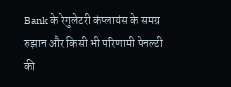Bank के रेगुलेटरी कंप्लायंस के समग्र रुझान और किसी भी परिणामी पेनल्टी की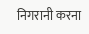निगरानी करना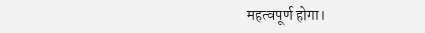महत्वपूर्ण होगा।